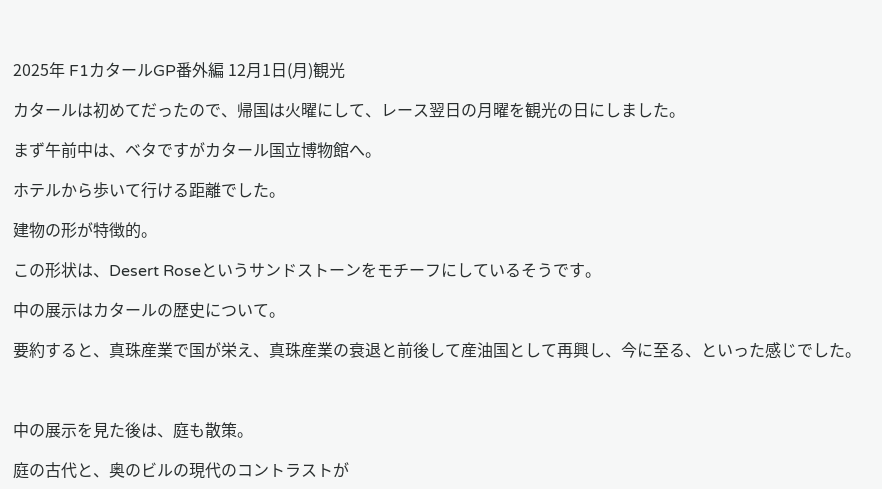2025年 F1カタールGP番外編 12月1日(月)観光

カタールは初めてだったので、帰国は火曜にして、レース翌日の月曜を観光の日にしました。

まず午前中は、ベタですがカタール国立博物館へ。

ホテルから歩いて行ける距離でした。

建物の形が特徴的。

この形状は、Desert Roseというサンドストーンをモチーフにしているそうです。

中の展示はカタールの歴史について。

要約すると、真珠産業で国が栄え、真珠産業の衰退と前後して産油国として再興し、今に至る、といった感じでした。



中の展示を見た後は、庭も散策。

庭の古代と、奥のビルの現代のコントラストが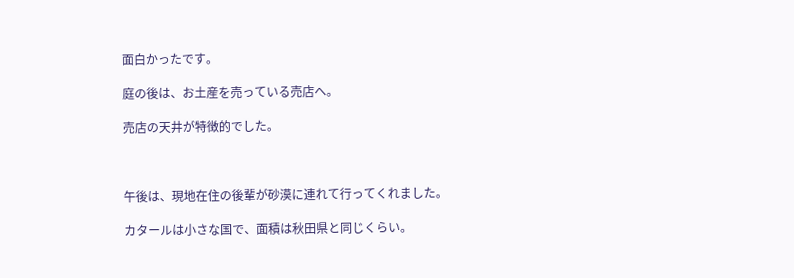面白かったです。

庭の後は、お土産を売っている売店へ。

売店の天井が特徴的でした。



午後は、現地在住の後輩が砂漠に連れて行ってくれました。

カタールは小さな国で、面積は秋田県と同じくらい。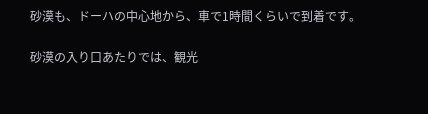砂漠も、ドーハの中心地から、車で1時間くらいで到着です。

砂漠の入り口あたりでは、観光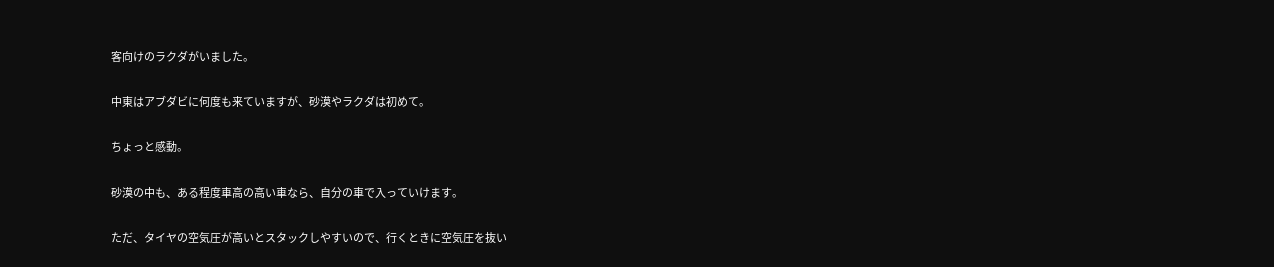客向けのラクダがいました。

中東はアブダビに何度も来ていますが、砂漠やラクダは初めて。

ちょっと感動。

砂漠の中も、ある程度車高の高い車なら、自分の車で入っていけます。

ただ、タイヤの空気圧が高いとスタックしやすいので、行くときに空気圧を抜い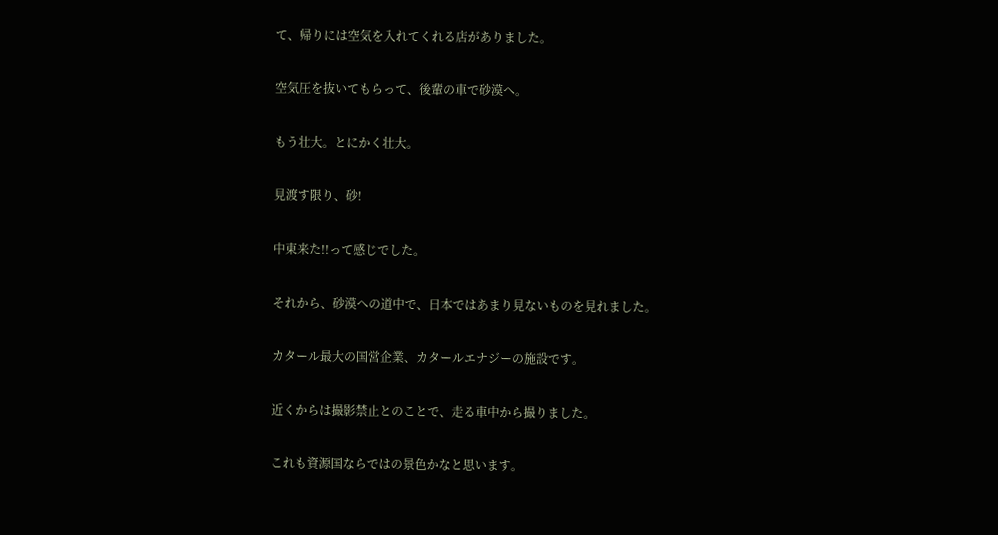て、帰りには空気を入れてくれる店がありました。

空気圧を抜いてもらって、後輩の車で砂漠へ。

もう壮大。とにかく壮大。

見渡す限り、砂!

中東来た!!って感じでした。

それから、砂漠への道中で、日本ではあまり見ないものを見れました。

カタール最大の国営企業、カタールエナジーの施設です。

近くからは撮影禁止とのことで、走る車中から撮りました。

これも資源国ならではの景色かなと思います。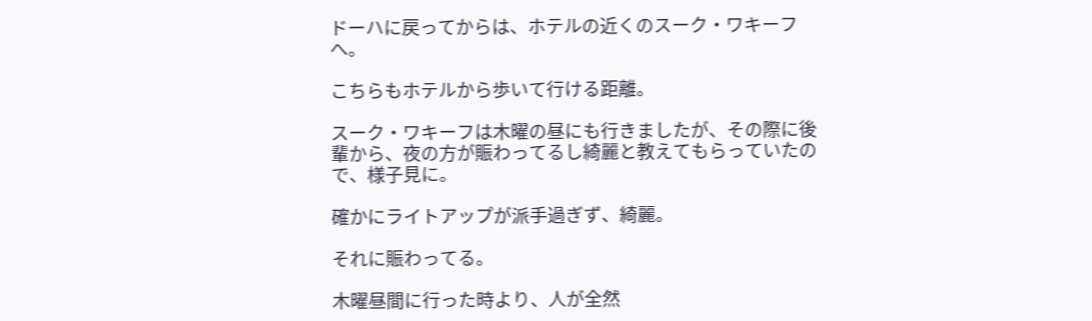ドーハに戻ってからは、ホテルの近くのスーク・ワキーフへ。

こちらもホテルから歩いて行ける距離。

スーク・ワキーフは木曜の昼にも行きましたが、その際に後輩から、夜の方が賑わってるし綺麗と教えてもらっていたので、様子見に。

確かにライトアップが派手過ぎず、綺麗。

それに賑わってる。

木曜昼間に行った時より、人が全然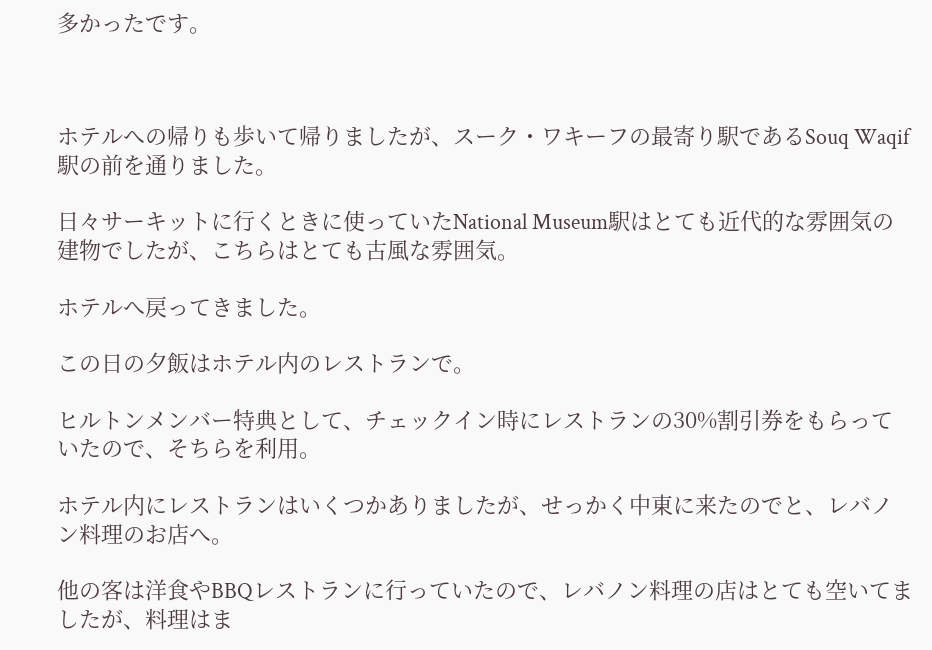多かったです。



ホテルへの帰りも歩いて帰りましたが、スーク・ワキーフの最寄り駅であるSouq Waqif駅の前を通りました。

日々サーキットに行くときに使っていたNational Museum駅はとても近代的な雰囲気の建物でしたが、こちらはとても古風な雰囲気。

ホテルへ戻ってきました。

この日の夕飯はホテル内のレストランで。

ヒルトンメンバー特典として、チェックイン時にレストランの30%割引券をもらっていたので、そちらを利用。

ホテル内にレストランはいくつかありましたが、せっかく中東に来たのでと、レバノン料理のお店へ。

他の客は洋食やBBQレストランに行っていたので、レバノン料理の店はとても空いてましたが、料理はま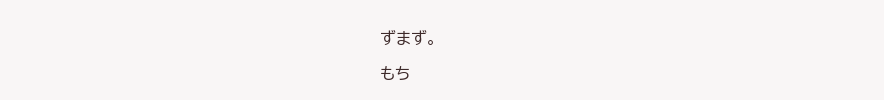ずまず。

もち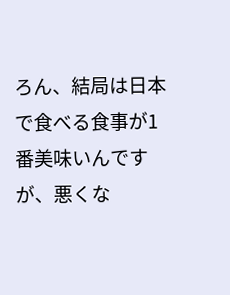ろん、結局は日本で食べる食事が1番美味いんですが、悪くな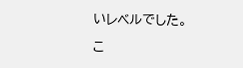いレベルでした。

こ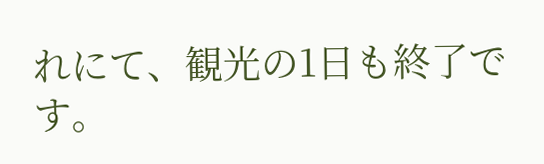れにて、観光の1日も終了です。